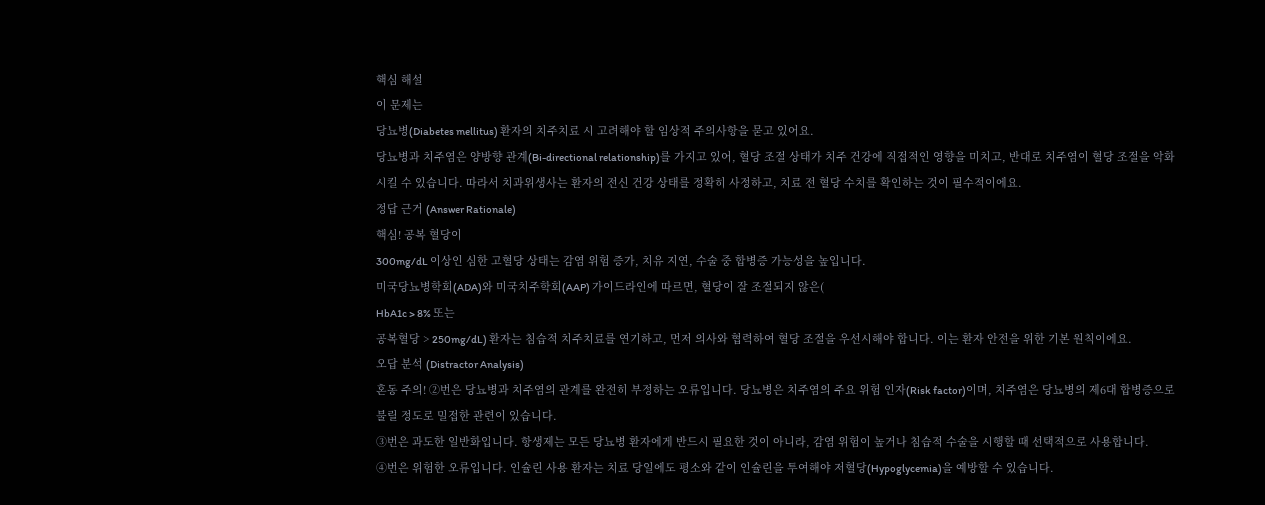핵심 해설
이 문제는
당뇨병(Diabetes mellitus) 환자의 치주치료 시 고려해야 할 임상적 주의사항을 묻고 있어요.
당뇨병과 치주염은 양방향 관계(Bi-directional relationship)를 가지고 있어, 혈당 조절 상태가 치주 건강에 직접적인 영향을 미치고, 반대로 치주염이 혈당 조절을 악화시킬 수 있습니다. 따라서 치과위생사는 환자의 전신 건강 상태를 정확히 사정하고, 치료 전 혈당 수치를 확인하는 것이 필수적이에요.
정답 근거 (Answer Rationale)
핵심! 공복 혈당이
300mg/dL 이상인 심한 고혈당 상태는 감염 위험 증가, 치유 지연, 수술 중 합병증 가능성을 높입니다.
미국당뇨병학회(ADA)와 미국치주학회(AAP) 가이드라인에 따르면, 혈당이 잘 조절되지 않은(
HbA1c > 8% 또는
공복혈당 > 250mg/dL) 환자는 침습적 치주치료를 연기하고, 먼저 의사와 협력하여 혈당 조절을 우선시해야 합니다. 이는 환자 안전을 위한 기본 원칙이에요.
오답 분석 (Distractor Analysis)
혼동 주의! ②번은 당뇨병과 치주염의 관계를 완전히 부정하는 오류입니다. 당뇨병은 치주염의 주요 위험 인자(Risk factor)이며, 치주염은 당뇨병의 제6대 합병증으로 불릴 정도로 밀접한 관련이 있습니다.
③번은 과도한 일반화입니다. 항생제는 모든 당뇨병 환자에게 반드시 필요한 것이 아니라, 감염 위험이 높거나 침습적 수술을 시행할 때 선택적으로 사용합니다.
④번은 위험한 오류입니다. 인슐린 사용 환자는 치료 당일에도 평소와 같이 인슐린을 투여해야 저혈당(Hypoglycemia)을 예방할 수 있습니다.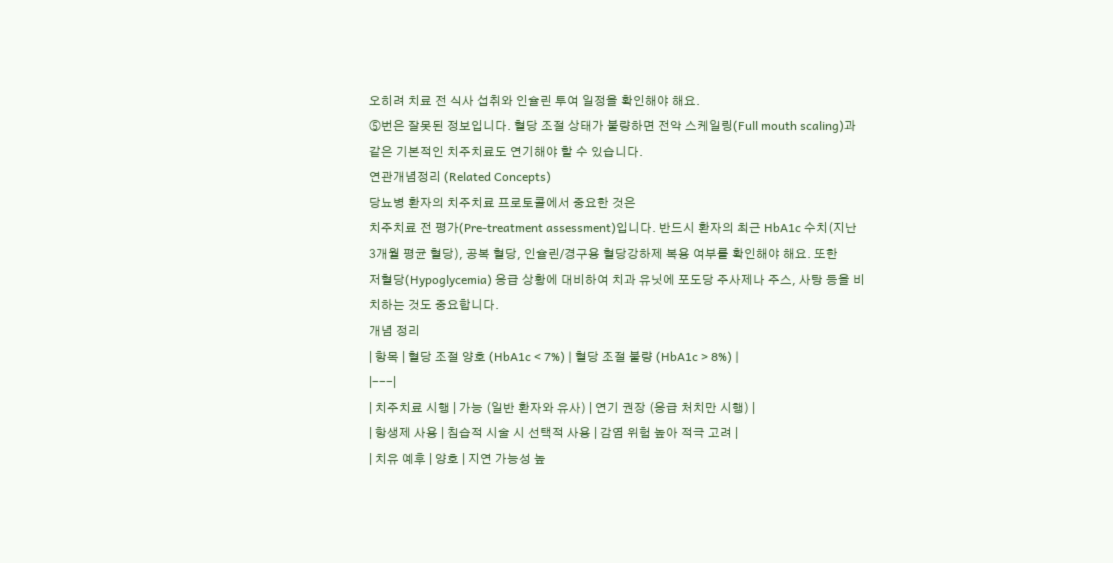오히려 치료 전 식사 섭취와 인슐린 투여 일정을 확인해야 해요.
⑤번은 잘못된 정보입니다. 혈당 조절 상태가 불량하면 전악 스케일링(Full mouth scaling)과 같은 기본적인 치주치료도 연기해야 할 수 있습니다.
연관개념정리 (Related Concepts)
당뇨병 환자의 치주치료 프로토콜에서 중요한 것은
치주치료 전 평가(Pre-treatment assessment)입니다. 반드시 환자의 최근 HbA1c 수치(지난 3개월 평균 혈당), 공복 혈당, 인슐린/경구용 혈당강하제 복용 여부를 확인해야 해요. 또한
저혈당(Hypoglycemia) 응급 상황에 대비하여 치과 유닛에 포도당 주사제나 주스, 사탕 등을 비치하는 것도 중요합니다.
개념 정리
| 항목 | 혈당 조절 양호 (HbA1c < 7%) | 혈당 조절 불량 (HbA1c > 8%) |
|---|
| 치주치료 시행 | 가능 (일반 환자와 유사) | 연기 권장 (응급 처치만 시행) |
| 항생제 사용 | 침습적 시술 시 선택적 사용 | 감염 위험 높아 적극 고려 |
| 치유 예후 | 양호 | 지연 가능성 높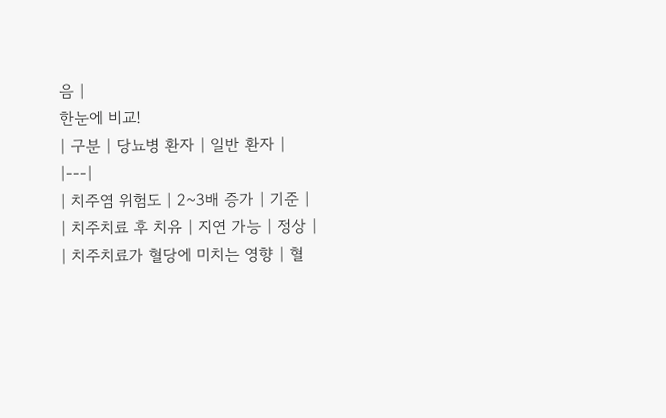음 |
한눈에 비교!
| 구분 | 당뇨병 환자 | 일반 환자 |
|---|
| 치주염 위험도 | 2~3배 증가 | 기준 |
| 치주치료 후 치유 | 지연 가능 | 정상 |
| 치주치료가 혈당에 미치는 영향 | 혈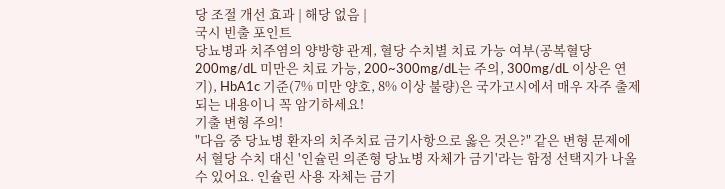당 조절 개선 효과 | 해당 없음 |
국시 빈출 포인트
당뇨병과 치주염의 양방향 관계, 혈당 수치별 치료 가능 여부(공복혈당 200mg/dL 미만은 치료 가능, 200~300mg/dL는 주의, 300mg/dL 이상은 연기), HbA1c 기준(7% 미만 양호, 8% 이상 불량)은 국가고시에서 매우 자주 출제되는 내용이니 꼭 암기하세요!
기출 변형 주의!
"다음 중 당뇨병 환자의 치주치료 금기사항으로 옳은 것은?" 같은 변형 문제에서 혈당 수치 대신 '인슐린 의존형 당뇨병 자체가 금기'라는 함정 선택지가 나올 수 있어요. 인슐린 사용 자체는 금기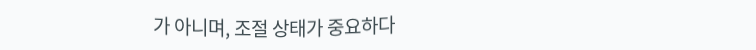가 아니며, 조절 상태가 중요하다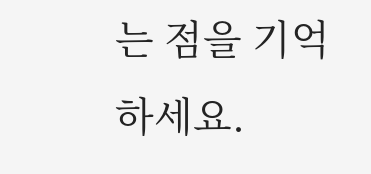는 점을 기억하세요.